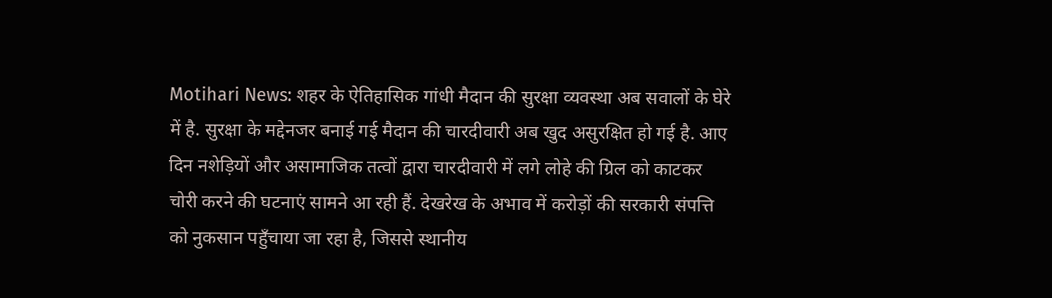Motihari News: शहर के ऐतिहासिक गांधी मैदान की सुरक्षा व्यवस्था अब सवालों के घेरे में है. सुरक्षा के मद्देनजर बनाई गई मैदान की चारदीवारी अब खुद असुरक्षित हो गई है. आए दिन नशेड़ियों और असामाजिक तत्वों द्वारा चारदीवारी में लगे लोहे की ग्रिल को काटकर चोरी करने की घटनाएं सामने आ रही हैं. देखरेख के अभाव में करोड़ों की सरकारी संपत्ति को नुकसान पहुँचाया जा रहा है, जिससे स्थानीय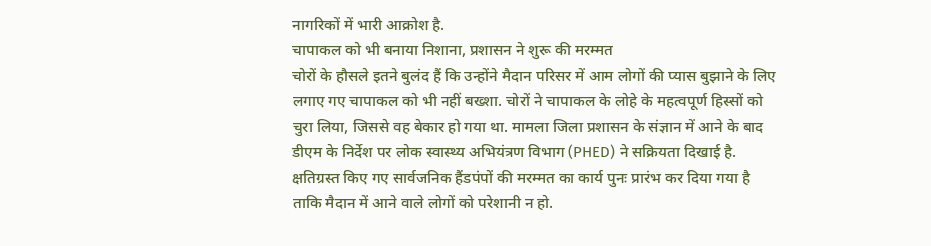नागरिकों में भारी आक्रोश है.
चापाकल को भी बनाया निशाना, प्रशासन ने शुरू की मरम्मत
चोरों के हौसले इतने बुलंद हैं कि उन्होंने मैदान परिसर में आम लोगों की प्यास बुझाने के लिए लगाए गए चापाकल को भी नहीं बख्शा. चोरों ने चापाकल के लोहे के महत्वपूर्ण हिस्सों को चुरा लिया, जिससे वह बेकार हो गया था. मामला जिला प्रशासन के संज्ञान में आने के बाद डीएम के निर्देश पर लोक स्वास्थ्य अभियंत्रण विभाग (PHED) ने सक्रियता दिखाई है. क्षतिग्रस्त किए गए सार्वजनिक हैंडपंपों की मरम्मत का कार्य पुनः प्रारंभ कर दिया गया है ताकि मैदान में आने वाले लोगों को परेशानी न हो.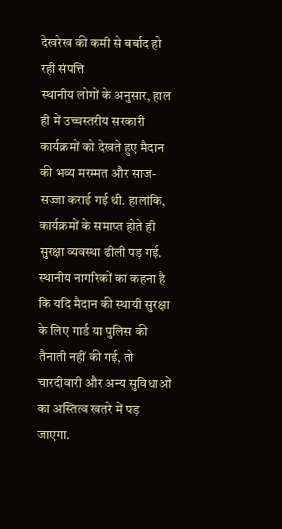देखरेख की कमी से बर्बाद हो रही संपत्ति
स्थानीय लोगों के अनुसार, हाल ही में उच्चस्तरीय सरकारी कार्यक्रमों को देखते हुए मैदान की भव्य मरम्मत और साज-सज्जा कराई गई थी. हालांकि, कार्यक्रमों के समाप्त होते ही सुरक्षा व्यवस्था ढीली पड़ गई. स्थानीय नागरिकों का कहना है कि यदि मैदान की स्थायी सुरक्षा के लिए गार्ड या पुलिस की तैनाती नहीं की गई, तो चारदीवारी और अन्य सुविधाओं का अस्तित्व खतरे में पड़ जाएगा.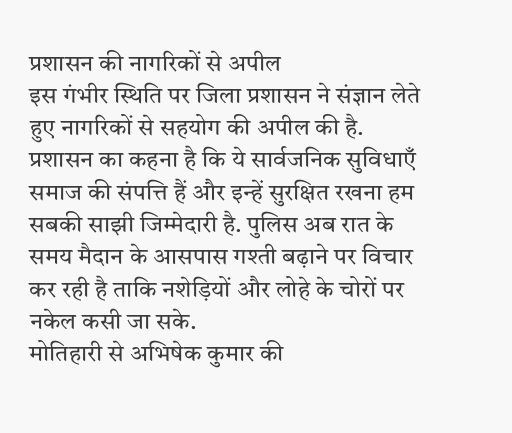प्रशासन की नागरिकों से अपील
इस गंभीर स्थिति पर जिला प्रशासन ने संज्ञान लेते हुए नागरिकों से सहयोग की अपील की है. प्रशासन का कहना है कि ये सार्वजनिक सुविधाएँ समाज की संपत्ति हैं और इन्हें सुरक्षित रखना हम सबकी साझी जिम्मेदारी है. पुलिस अब रात के समय मैदान के आसपास गश्ती बढ़ाने पर विचार कर रही है ताकि नशेड़ियों और लोहे के चोरों पर नकेल कसी जा सके.
मोतिहारी से अभिषेक कुमार की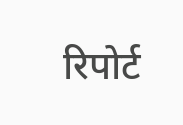रिपोर्ट